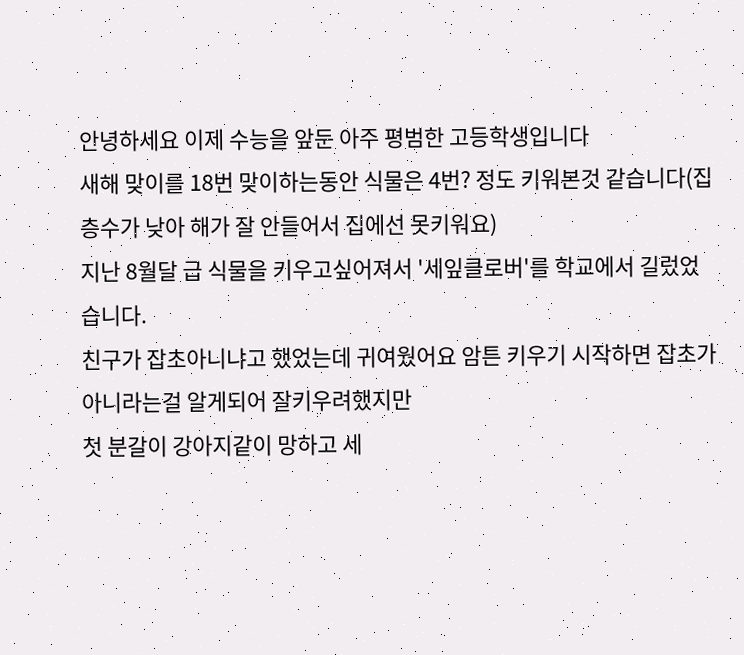안녕하세요 이제 수능을 앞둔 아주 평범한 고등학생입니다
새해 맞이를 18번 맞이하는동안 식물은 4번? 정도 키워본것 같습니다(집 층수가 낮아 해가 잘 안들어서 집에선 못키워요)
지난 8월달 급 식물을 키우고싶어져서 '세잎클로버'를 학교에서 길렀었습니다.
친구가 잡초아니냐고 했었는데 귀여웠어요 암튼 키우기 시작하면 잡초가 아니라는걸 알게되어 잘키우려했지만
첫 분갈이 강아지같이 망하고 세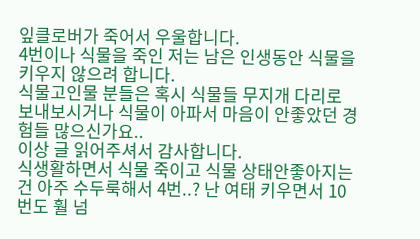잎클로버가 죽어서 우울합니다.
4번이나 식물을 죽인 저는 남은 인생동안 식물을 키우지 않으려 합니다.
식물고인물 분들은 혹시 식물들 무지개 다리로 보내보시거나 식물이 아파서 마음이 안좋았던 경험들 많으신가요..
이상 글 읽어주셔서 감사합니다.
식생활하면서 식물 죽이고 식물 상태안좋아지는건 아주 수두룩해서 4번..? 난 여태 키우면서 10번도 훨 넘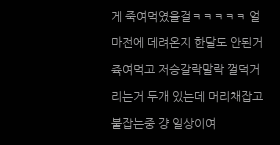게 죽여먹였을걸ㅋㅋㅋㅋㅋ 얼마전에 데려온지 한달도 안된거 쥭여먹고 저승갈락말락 껄덕거리는거 두개 있는데 머리채잡고 붙잡는중 걍 일상이여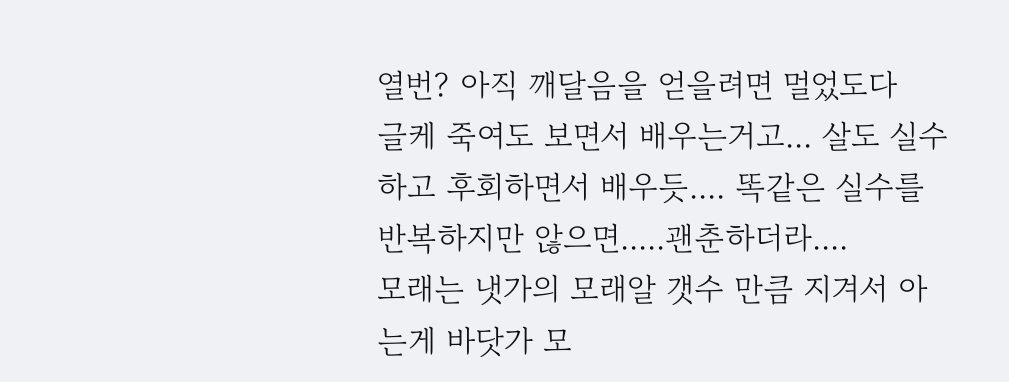열번? 아직 깨달음을 얻을려면 멀었도다
글케 죽여도 보면서 배우는거고... 살도 실수하고 후회하면서 배우듯.... 똑같은 실수를 반복하지만 않으면.....괜춘하더라....
모래는 냇가의 모래알 갯수 만큼 지겨서 아는게 바닷가 모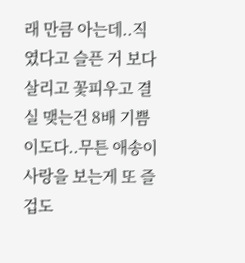래 만큼 아는데..직였다고 슬픈 거 보다 살리고 꽃피우고 결실 맺는건 8배 기쁨이도다..무튼 애송이 사랑을 보는게 또 즐겁도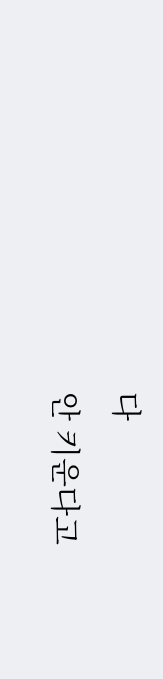다
안 키운다고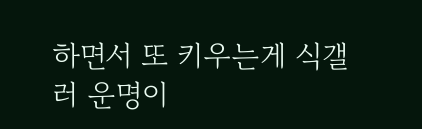하면서 또 키우는게 식갤러 운명이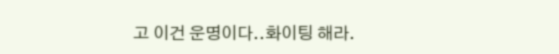고 이건 운명이다..화이팅 해라.